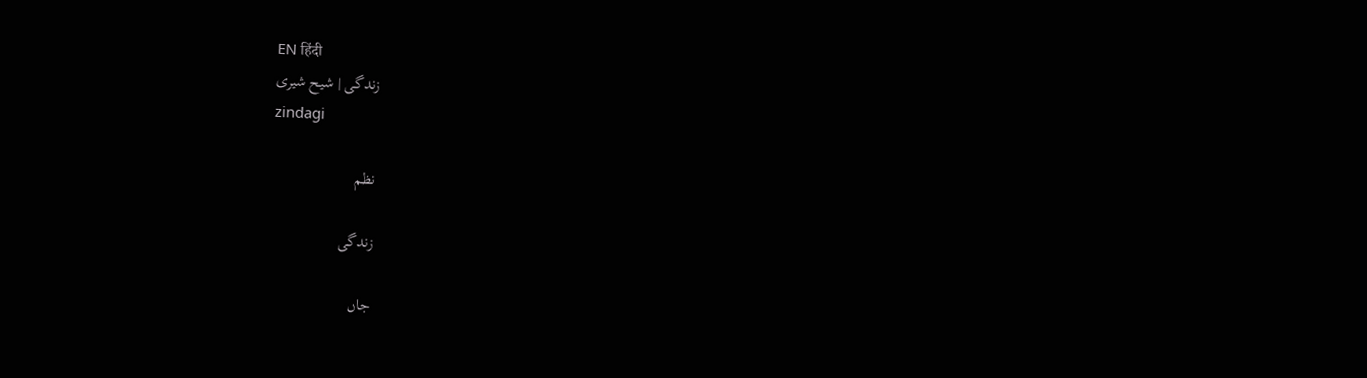EN हिंदी
زندگی | شیح شیری
zindagi

نظم

زندگی

جاں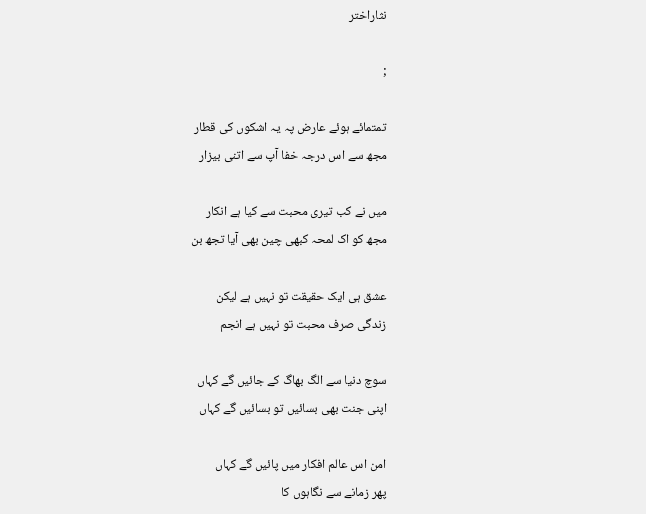نثاراختر

;

تمتمائے ہوئے عارض پہ یہ اشکوں کی قطار
مجھ سے اس درجہ خفا آپ سے اتنی بیزار

میں نے کب تیری محبت سے کیا ہے انکار
مجھ کو اک لمحہ کبھی چین بھی آیا تجھ بن

عشق ہی ایک حقیقت تو نہیں ہے لیکن
زندگی صرف محبت تو نہیں ہے انجم

سوچ دنیا سے الگ بھاگ کے جائیں گے کہاں
اپنی جنت بھی بسائیں تو بسائیں گے کہاں

امن اس عالم افکار میں پائیں گے کہاں
پھر زمانے سے نگاہوں کا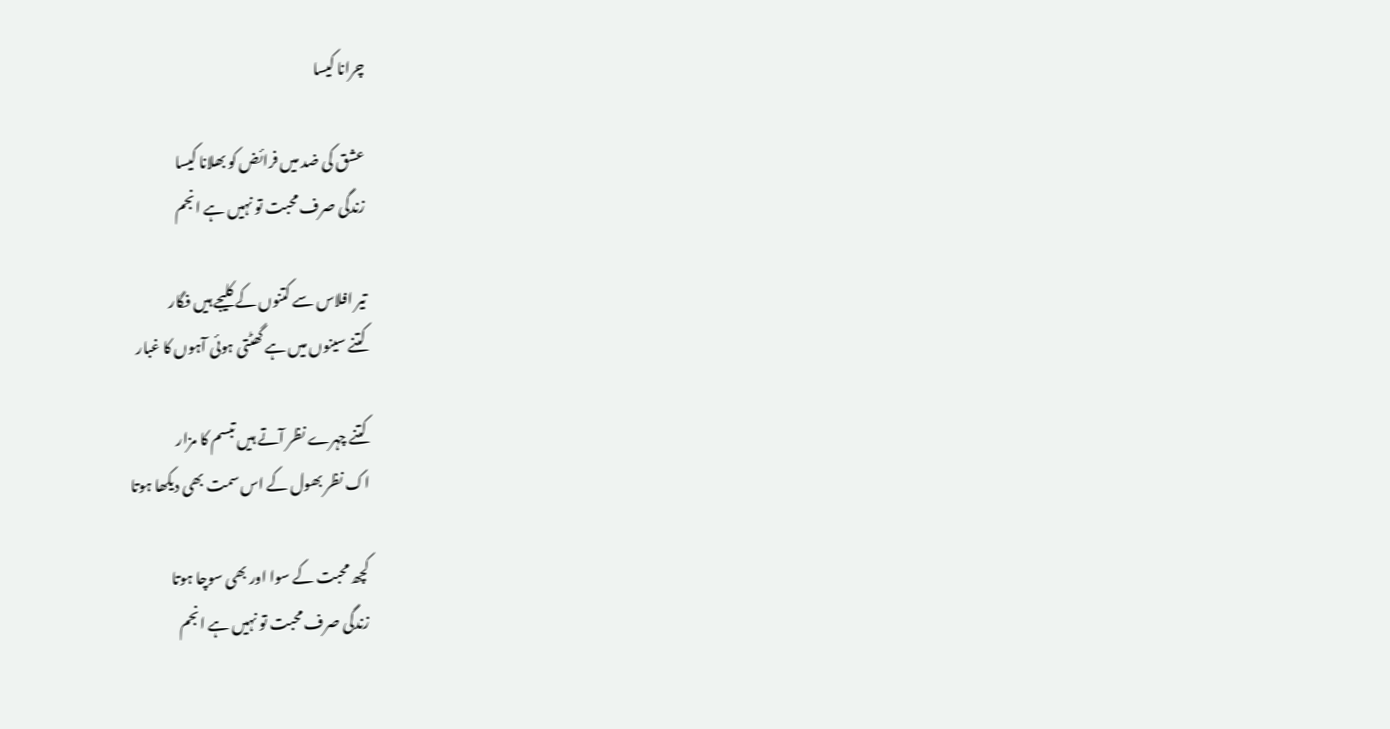چرانا کیسا

عشق کی ضد میں فرائض کو بھلانا کیسا
زندگی صرف محبت تو نہیں ہے انجم

تیر افلاس سے کتنوں کے کلیجے ہیں فگار
کتنے سینوں میں ہے گھٹتی ہوئی آہوں کا غبار

کتنے چہرے نظر آتے ہیں تبسم کا مزار
اک نظر بھول کے اس سمت بھی دیکھا ہوتا

کچھ محبت کے سوا اور بھی سوچا ہوتا
زندگی صرف محبت تو نہیں ہے انجم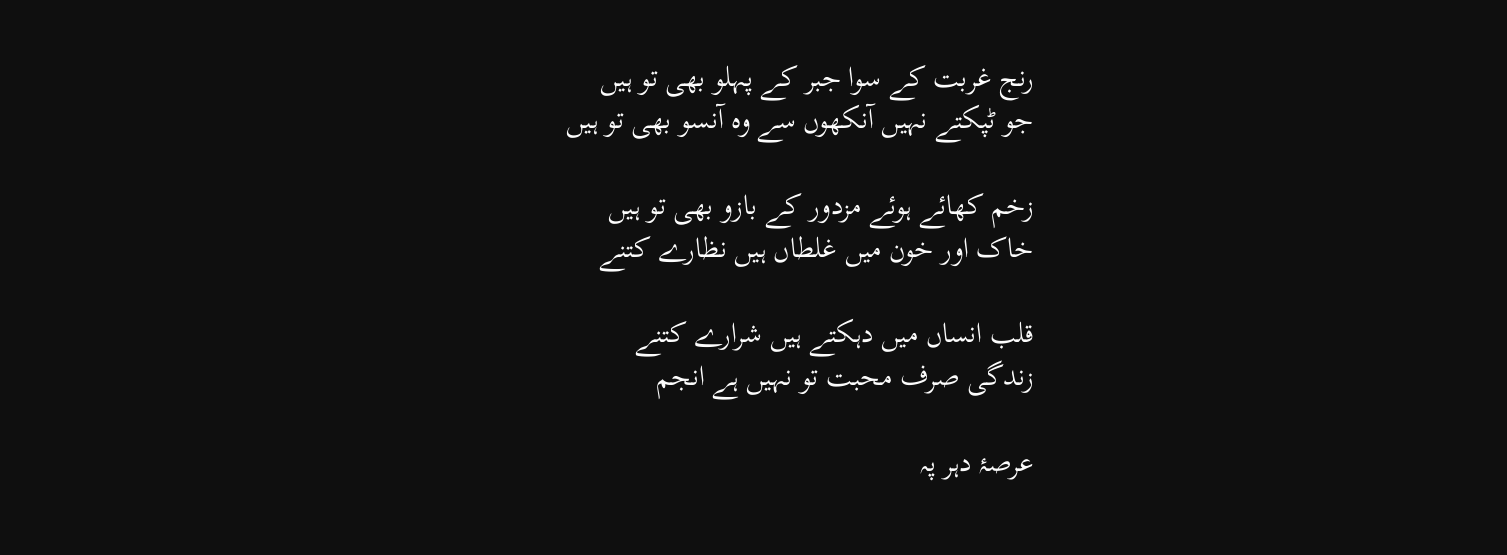رنج غربت کے سوا جبر کے پہلو بھی تو ہیں
جو ٹپکتے نہیں آنکھوں سے وہ آنسو بھی تو ہیں

زخم کھائے ہوئے مزدور کے بازو بھی تو ہیں
خاک اور خون میں غلطاں ہیں نظارے کتنے

قلب انساں میں دہکتے ہیں شرارے کتنے
زندگی صرف محبت تو نہیں ہے انجم

عرصۂ دہر پہ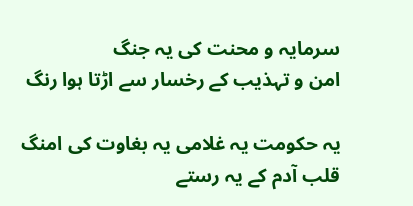سرمایہ و محنت کی یہ جنگ
امن و تہذیب کے رخسار سے اڑتا ہوا رنگ

یہ حکومت یہ غلامی یہ بغاوت کی امنگ
قلب آدم کے یہ رستے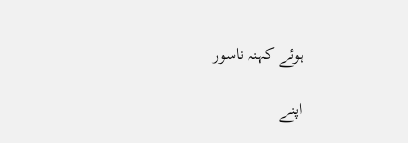ہوئے کہنہ ناسور

اپنے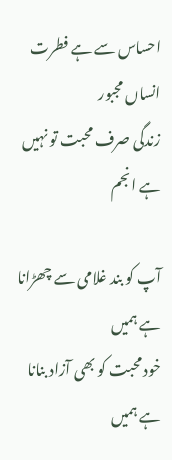احساس سے ہے فطرت انساں مجبور
زندگی صرف محبت تو نہیں ہے انجم

آپ کو بند غلامی سے چھڑانا ہے ہمیں
خود محبت کو بھی آزاد بنانا ہے ہمیں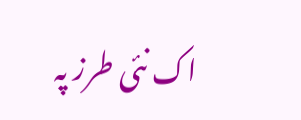اک نئی طرز پہ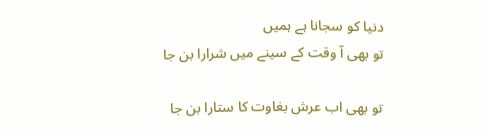دنیا کو سجانا ہے ہمیں
تو بھی آ وقت کے سینے میں شرارا بن جا

تو بھی اب عرش بغاوت کا ستارا بن جا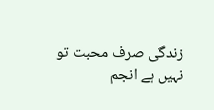زندگی صرف محبت تو نہیں ہے انجم